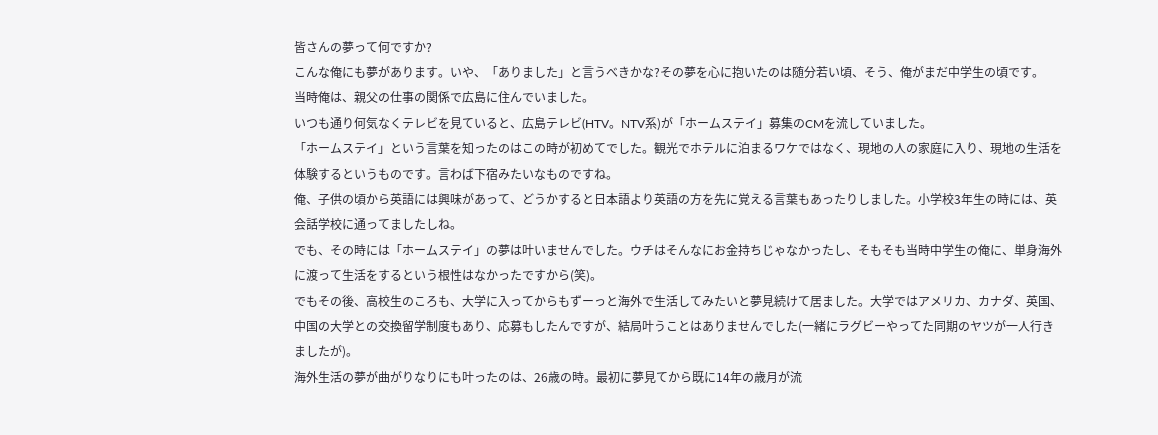皆さんの夢って何ですか?
こんな俺にも夢があります。いや、「ありました」と言うべきかな?その夢を心に抱いたのは随分若い頃、そう、俺がまだ中学生の頃です。
当時俺は、親父の仕事の関係で広島に住んでいました。
いつも通り何気なくテレビを見ていると、広島テレビ(HTV。NTV系)が「ホームステイ」募集のCMを流していました。
「ホームステイ」という言葉を知ったのはこの時が初めてでした。観光でホテルに泊まるワケではなく、現地の人の家庭に入り、現地の生活を体験するというものです。言わば下宿みたいなものですね。
俺、子供の頃から英語には興味があって、どうかすると日本語より英語の方を先に覚える言葉もあったりしました。小学校3年生の時には、英会話学校に通ってましたしね。
でも、その時には「ホームステイ」の夢は叶いませんでした。ウチはそんなにお金持ちじゃなかったし、そもそも当時中学生の俺に、単身海外に渡って生活をするという根性はなかったですから(笑)。
でもその後、高校生のころも、大学に入ってからもずーっと海外で生活してみたいと夢見続けて居ました。大学ではアメリカ、カナダ、英国、中国の大学との交換留学制度もあり、応募もしたんですが、結局叶うことはありませんでした(一緒にラグビーやってた同期のヤツが一人行きましたが)。
海外生活の夢が曲がりなりにも叶ったのは、26歳の時。最初に夢見てから既に14年の歳月が流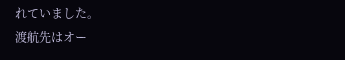れていました。
渡航先はオー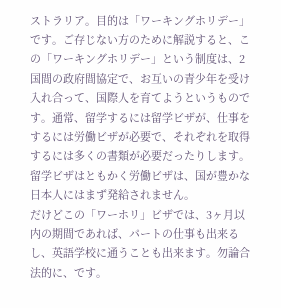ストラリア。目的は「ワーキングホリデー」です。ご存じない方のために解説すると、この「ワーキングホリデー」という制度は、2国間の政府間協定で、お互いの青少年を受け入れ合って、国際人を育てようというものです。通常、留学するには留学ビザが、仕事をするには労働ビザが必要で、それぞれを取得するには多くの書類が必要だったりします。留学ビザはともかく労働ビザは、国が豊かな日本人にはまず発給されません。
だけどこの「ワーホリ」ビザでは、3ヶ月以内の期間であれば、パートの仕事も出来るし、英語学校に通うことも出来ます。勿論合法的に、です。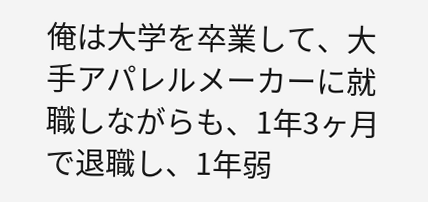俺は大学を卒業して、大手アパレルメーカーに就職しながらも、1年3ヶ月で退職し、1年弱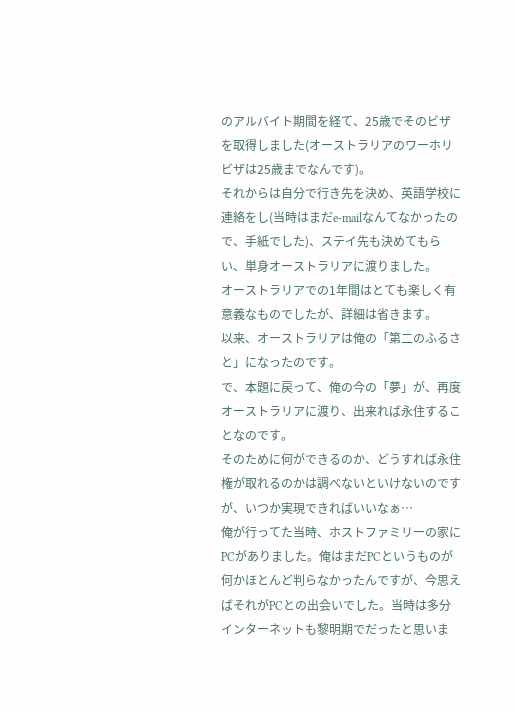のアルバイト期間を経て、25歳でそのビザを取得しました(オーストラリアのワーホリビザは25歳までなんです)。
それからは自分で行き先を決め、英語学校に連絡をし(当時はまだe-mailなんてなかったので、手紙でした)、ステイ先も決めてもらい、単身オーストラリアに渡りました。
オーストラリアでの1年間はとても楽しく有意義なものでしたが、詳細は省きます。
以来、オーストラリアは俺の「第二のふるさと」になったのです。
で、本題に戻って、俺の今の「夢」が、再度オーストラリアに渡り、出来れば永住することなのです。
そのために何ができるのか、どうすれば永住権が取れるのかは調べないといけないのですが、いつか実現できればいいなぁ…
俺が行ってた当時、ホストファミリーの家にPCがありました。俺はまだPCというものが何かほとんど判らなかったんですが、今思えばそれがPCとの出会いでした。当時は多分インターネットも黎明期でだったと思いま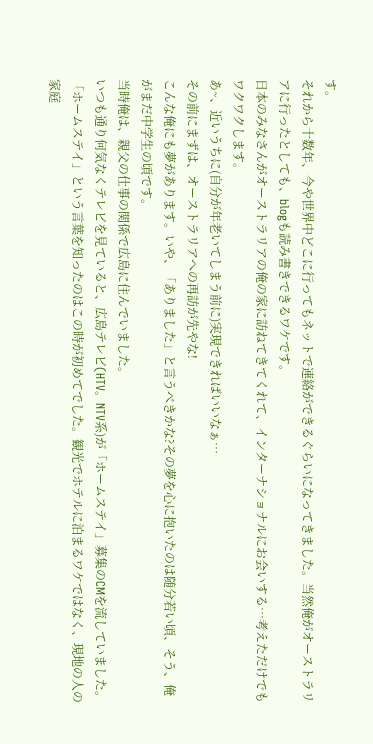す。
それから十数年、今や世界中どこに行ってもネットで連絡ができるぐらいになってきました。当然俺がオーストラリアに行ったとしても、blogも読み書きできるワケです。
日本のみなさんがオーストラリアの俺の家に訪ねてきてくれて、インターナショナルにお会いする…考えただけでもワクワクします。
あ~、近いうちに(自分が年老いてしまう前に)実現できればいいなぁ…
その前にまずは、オーストラリアへの再訪が先やな!
こんな俺にも夢があります。いや、「ありました」と言うべきかな?その夢を心に抱いたのは随分若い頃、そう、俺がまだ中学生の頃です。
当時俺は、親父の仕事の関係で広島に住んでいました。
いつも通り何気なくテレビを見ていると、広島テレビ(HTV。NTV系)が「ホームステイ」募集のCMを流していました。
「ホームステイ」という言葉を知ったのはこの時が初めてでした。観光でホテルに泊まるワケではなく、現地の人の家庭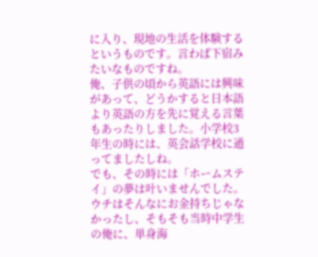に入り、現地の生活を体験するというものです。言わば下宿みたいなものですね。
俺、子供の頃から英語には興味があって、どうかすると日本語より英語の方を先に覚える言葉もあったりしました。小学校3年生の時には、英会話学校に通ってましたしね。
でも、その時には「ホームステイ」の夢は叶いませんでした。ウチはそんなにお金持ちじゃなかったし、そもそも当時中学生の俺に、単身海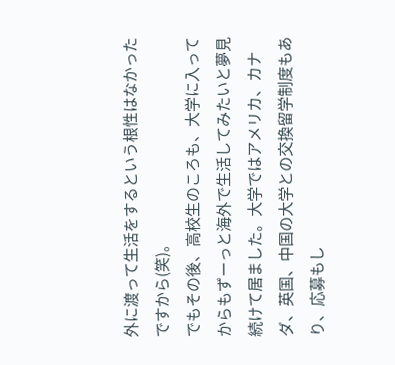外に渡って生活をするという根性はなかったですから(笑)。
でもその後、高校生のころも、大学に入ってからもずーっと海外で生活してみたいと夢見続けて居ました。大学ではアメリカ、カナダ、英国、中国の大学との交換留学制度もあり、応募もし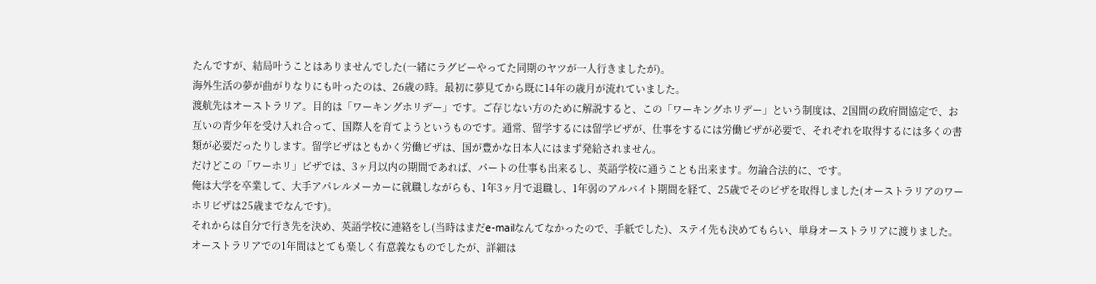たんですが、結局叶うことはありませんでした(一緒にラグビーやってた同期のヤツが一人行きましたが)。
海外生活の夢が曲がりなりにも叶ったのは、26歳の時。最初に夢見てから既に14年の歳月が流れていました。
渡航先はオーストラリア。目的は「ワーキングホリデー」です。ご存じない方のために解説すると、この「ワーキングホリデー」という制度は、2国間の政府間協定で、お互いの青少年を受け入れ合って、国際人を育てようというものです。通常、留学するには留学ビザが、仕事をするには労働ビザが必要で、それぞれを取得するには多くの書類が必要だったりします。留学ビザはともかく労働ビザは、国が豊かな日本人にはまず発給されません。
だけどこの「ワーホリ」ビザでは、3ヶ月以内の期間であれば、パートの仕事も出来るし、英語学校に通うことも出来ます。勿論合法的に、です。
俺は大学を卒業して、大手アパレルメーカーに就職しながらも、1年3ヶ月で退職し、1年弱のアルバイト期間を経て、25歳でそのビザを取得しました(オーストラリアのワーホリビザは25歳までなんです)。
それからは自分で行き先を決め、英語学校に連絡をし(当時はまだe-mailなんてなかったので、手紙でした)、ステイ先も決めてもらい、単身オーストラリアに渡りました。
オーストラリアでの1年間はとても楽しく有意義なものでしたが、詳細は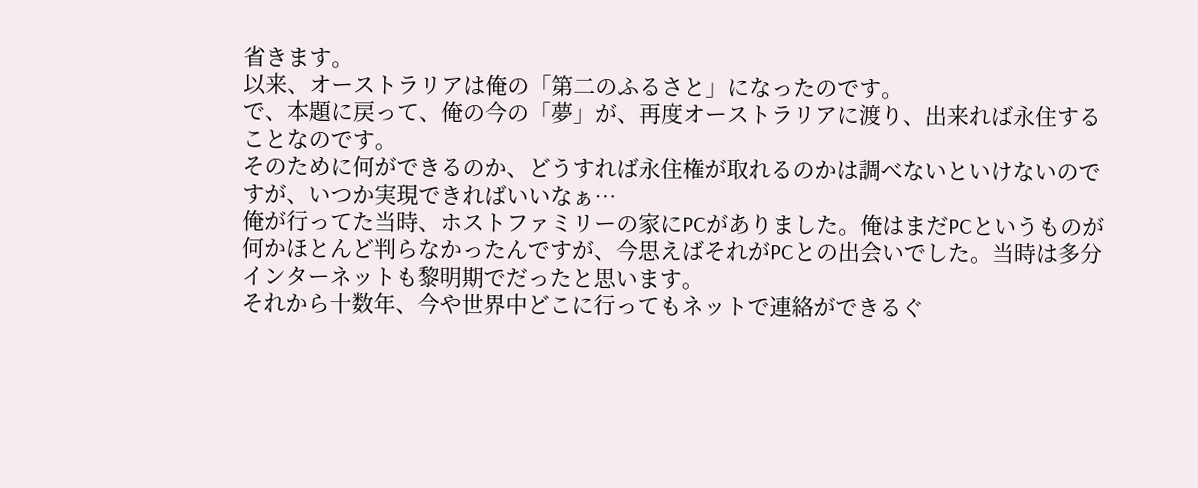省きます。
以来、オーストラリアは俺の「第二のふるさと」になったのです。
で、本題に戻って、俺の今の「夢」が、再度オーストラリアに渡り、出来れば永住することなのです。
そのために何ができるのか、どうすれば永住権が取れるのかは調べないといけないのですが、いつか実現できればいいなぁ…
俺が行ってた当時、ホストファミリーの家にPCがありました。俺はまだPCというものが何かほとんど判らなかったんですが、今思えばそれがPCとの出会いでした。当時は多分インターネットも黎明期でだったと思います。
それから十数年、今や世界中どこに行ってもネットで連絡ができるぐ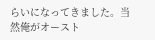らいになってきました。当然俺がオースト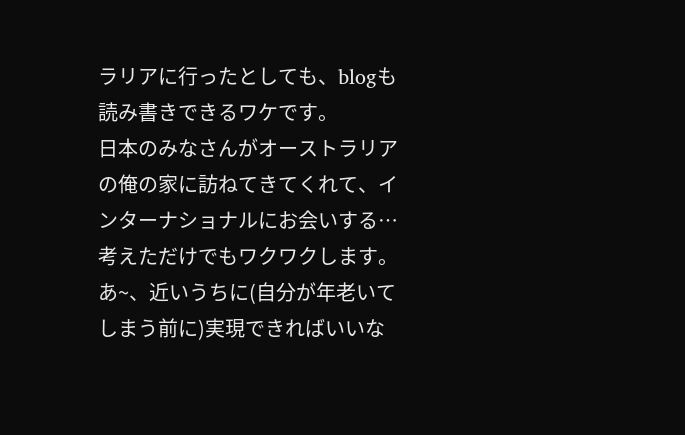ラリアに行ったとしても、blogも読み書きできるワケです。
日本のみなさんがオーストラリアの俺の家に訪ねてきてくれて、インターナショナルにお会いする…考えただけでもワクワクします。
あ~、近いうちに(自分が年老いてしまう前に)実現できればいいな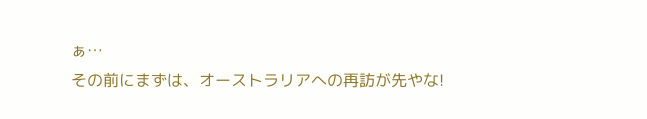ぁ…
その前にまずは、オーストラリアへの再訪が先やな!